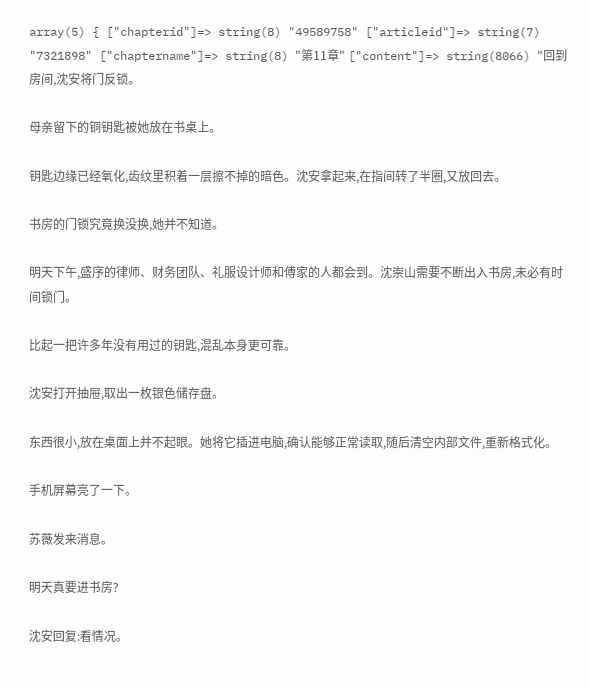array(5) { ["chapterid"]=> string(8) "49589758" ["articleid"]=> string(7) "7321898" ["chaptername"]=> string(8) "第11章" ["content"]=> string(8066) "回到房间,沈安将门反锁。

母亲留下的铜钥匙被她放在书桌上。

钥匙边缘已经氧化,齿纹里积着一层擦不掉的暗色。沈安拿起来,在指间转了半圈,又放回去。

书房的门锁究竟换没换,她并不知道。

明天下午,盛序的律师、财务团队、礼服设计师和傅家的人都会到。沈崇山需要不断出入书房,未必有时间锁门。

比起一把许多年没有用过的钥匙,混乱本身更可靠。

沈安打开抽屉,取出一枚银色储存盘。

东西很小,放在桌面上并不起眼。她将它插进电脑,确认能够正常读取,随后清空内部文件,重新格式化。

手机屏幕亮了一下。

苏薇发来消息。

明天真要进书房?

沈安回复:看情况。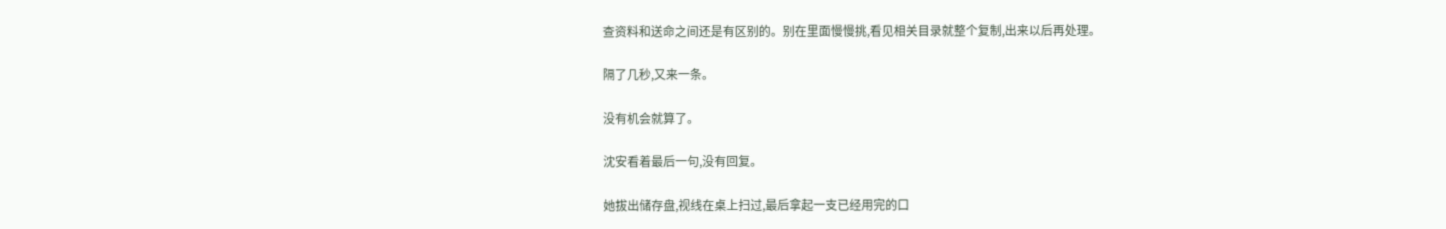查资料和送命之间还是有区别的。别在里面慢慢挑,看见相关目录就整个复制,出来以后再处理。

隔了几秒,又来一条。

没有机会就算了。

沈安看着最后一句,没有回复。

她拔出储存盘,视线在桌上扫过,最后拿起一支已经用完的口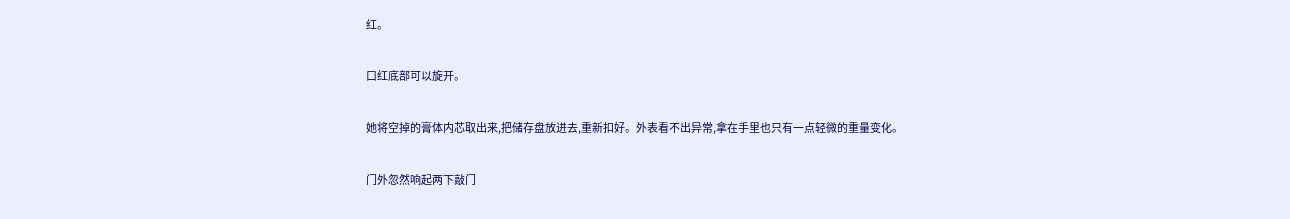红。

口红底部可以旋开。

她将空掉的膏体内芯取出来,把储存盘放进去,重新扣好。外表看不出异常,拿在手里也只有一点轻微的重量变化。

门外忽然响起两下敲门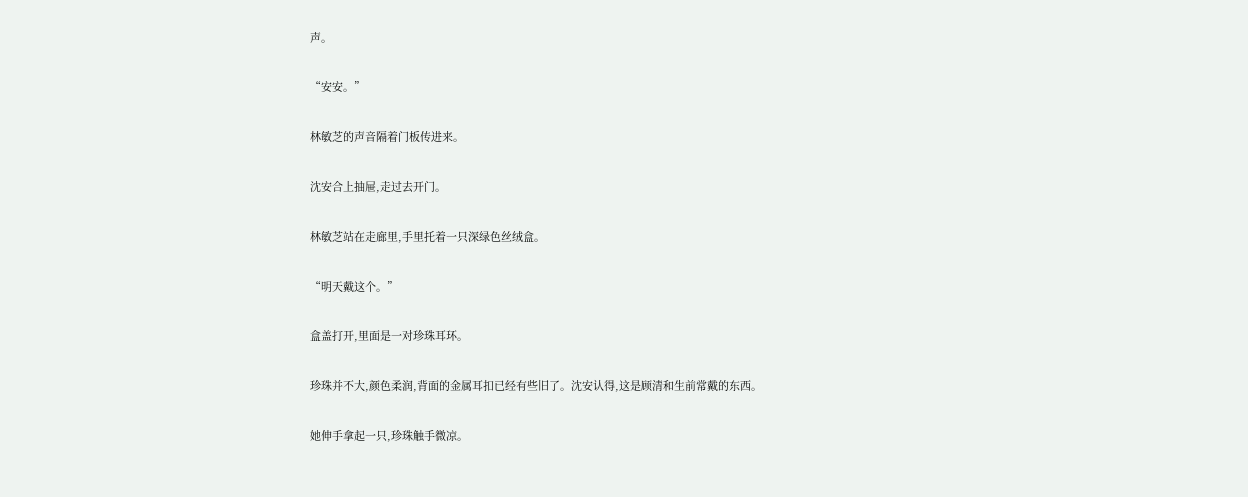声。

“安安。”

林敏芝的声音隔着门板传进来。

沈安合上抽屉,走过去开门。

林敏芝站在走廊里,手里托着一只深绿色丝绒盒。

“明天戴这个。”

盒盖打开,里面是一对珍珠耳环。

珍珠并不大,颜色柔润,背面的金属耳扣已经有些旧了。沈安认得,这是顾清和生前常戴的东西。

她伸手拿起一只,珍珠触手微凉。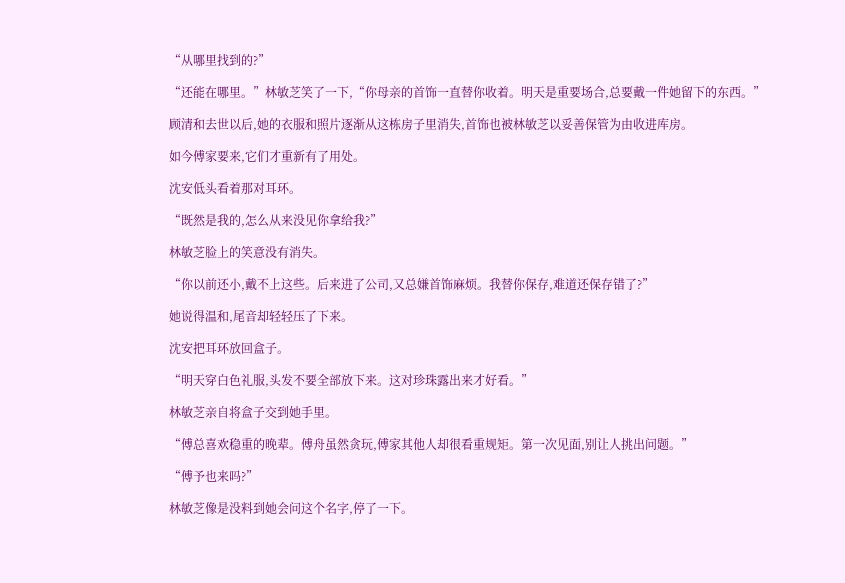“从哪里找到的?”

“还能在哪里。”林敏芝笑了一下,“你母亲的首饰一直替你收着。明天是重要场合,总要戴一件她留下的东西。”

顾清和去世以后,她的衣服和照片逐渐从这栋房子里消失,首饰也被林敏芝以妥善保管为由收进库房。

如今傅家要来,它们才重新有了用处。

沈安低头看着那对耳环。

“既然是我的,怎么从来没见你拿给我?”

林敏芝脸上的笑意没有消失。

“你以前还小,戴不上这些。后来进了公司,又总嫌首饰麻烦。我替你保存,难道还保存错了?”

她说得温和,尾音却轻轻压了下来。

沈安把耳环放回盒子。

“明天穿白色礼服,头发不要全部放下来。这对珍珠露出来才好看。”

林敏芝亲自将盒子交到她手里。

“傅总喜欢稳重的晚辈。傅舟虽然贪玩,傅家其他人却很看重规矩。第一次见面,别让人挑出问题。”

“傅予也来吗?”

林敏芝像是没料到她会问这个名字,停了一下。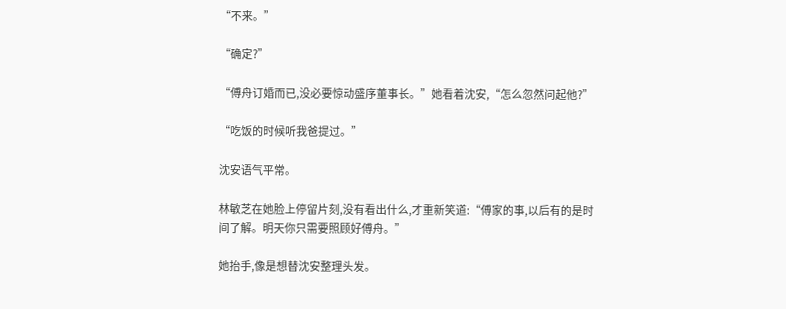“不来。”

“确定?”

“傅舟订婚而已,没必要惊动盛序董事长。”她看着沈安,“怎么忽然问起他?”

“吃饭的时候听我爸提过。”

沈安语气平常。

林敏芝在她脸上停留片刻,没有看出什么,才重新笑道:“傅家的事,以后有的是时间了解。明天你只需要照顾好傅舟。”

她抬手,像是想替沈安整理头发。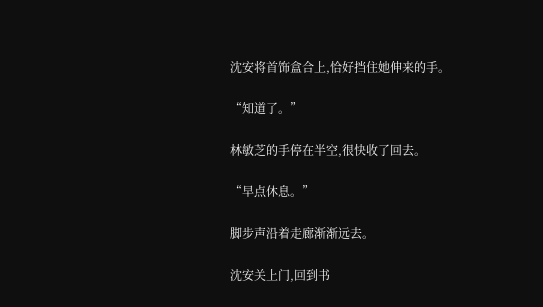沈安将首饰盒合上,恰好挡住她伸来的手。

“知道了。”

林敏芝的手停在半空,很快收了回去。

“早点休息。”

脚步声沿着走廊渐渐远去。

沈安关上门,回到书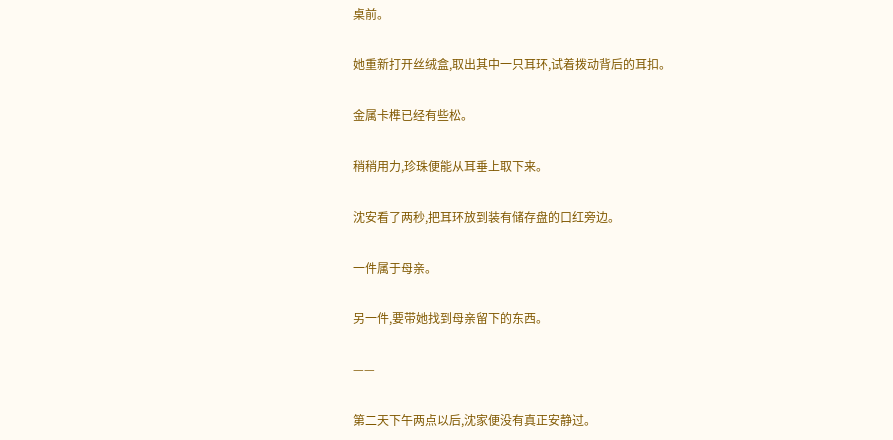桌前。

她重新打开丝绒盒,取出其中一只耳环,试着拨动背后的耳扣。

金属卡榫已经有些松。

稍稍用力,珍珠便能从耳垂上取下来。

沈安看了两秒,把耳环放到装有储存盘的口红旁边。

一件属于母亲。

另一件,要带她找到母亲留下的东西。

——

第二天下午两点以后,沈家便没有真正安静过。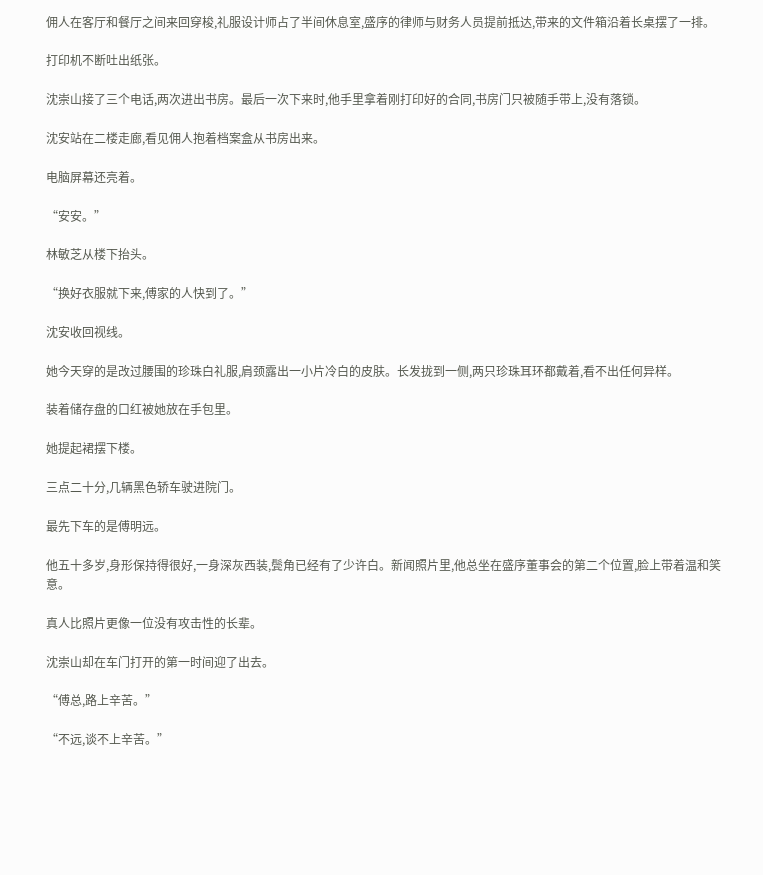佣人在客厅和餐厅之间来回穿梭,礼服设计师占了半间休息室,盛序的律师与财务人员提前抵达,带来的文件箱沿着长桌摆了一排。

打印机不断吐出纸张。

沈崇山接了三个电话,两次进出书房。最后一次下来时,他手里拿着刚打印好的合同,书房门只被随手带上,没有落锁。

沈安站在二楼走廊,看见佣人抱着档案盒从书房出来。

电脑屏幕还亮着。

“安安。”

林敏芝从楼下抬头。

“换好衣服就下来,傅家的人快到了。”

沈安收回视线。

她今天穿的是改过腰围的珍珠白礼服,肩颈露出一小片冷白的皮肤。长发拢到一侧,两只珍珠耳环都戴着,看不出任何异样。

装着储存盘的口红被她放在手包里。

她提起裙摆下楼。

三点二十分,几辆黑色轿车驶进院门。

最先下车的是傅明远。

他五十多岁,身形保持得很好,一身深灰西装,鬓角已经有了少许白。新闻照片里,他总坐在盛序董事会的第二个位置,脸上带着温和笑意。

真人比照片更像一位没有攻击性的长辈。

沈崇山却在车门打开的第一时间迎了出去。

“傅总,路上辛苦。”

“不远,谈不上辛苦。”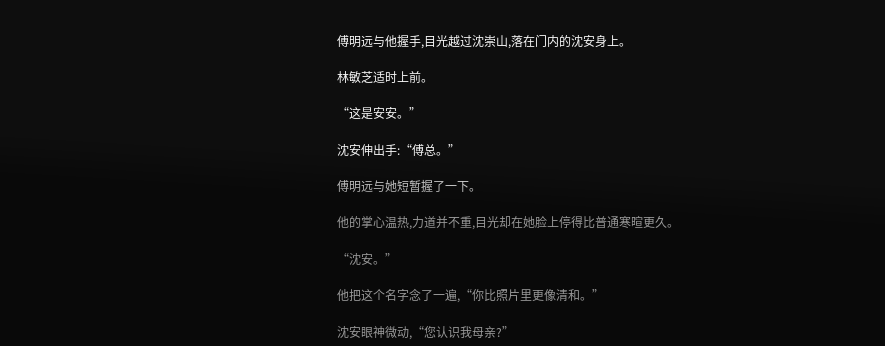傅明远与他握手,目光越过沈崇山,落在门内的沈安身上。

林敏芝适时上前。

“这是安安。”

沈安伸出手:“傅总。”

傅明远与她短暂握了一下。

他的掌心温热,力道并不重,目光却在她脸上停得比普通寒暄更久。

“沈安。”

他把这个名字念了一遍,“你比照片里更像清和。”

沈安眼神微动,“您认识我母亲?”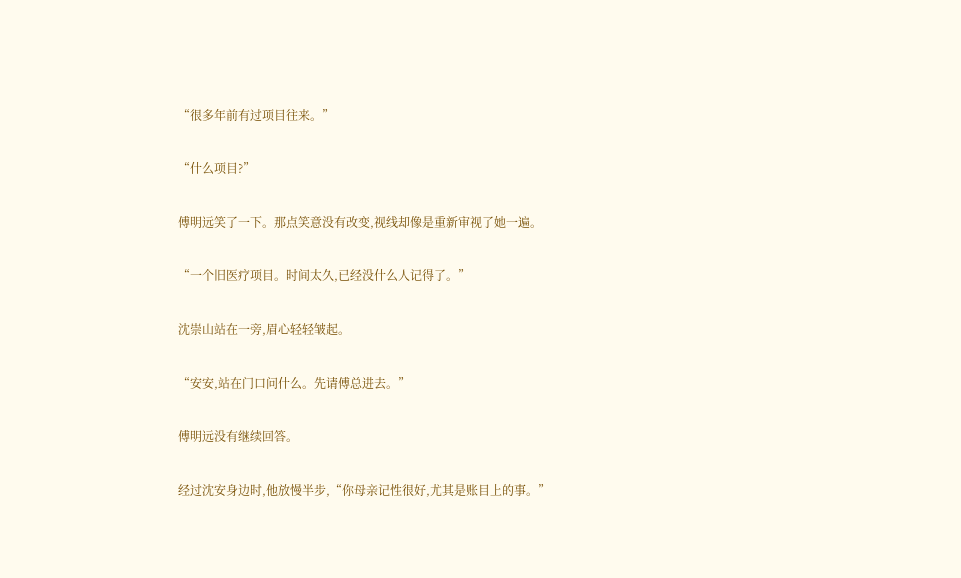“很多年前有过项目往来。”

“什么项目?”

傅明远笑了一下。那点笑意没有改变,视线却像是重新审视了她一遍。

“一个旧医疗项目。时间太久,已经没什么人记得了。”

沈崇山站在一旁,眉心轻轻皱起。

“安安,站在门口问什么。先请傅总进去。”

傅明远没有继续回答。

经过沈安身边时,他放慢半步,“你母亲记性很好,尤其是账目上的事。”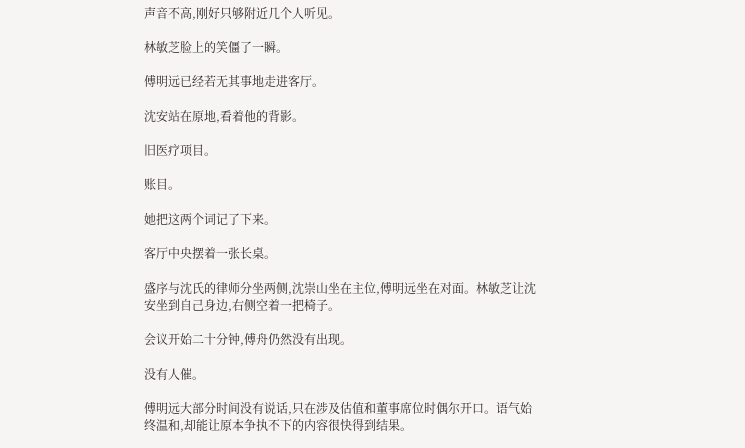声音不高,刚好只够附近几个人听见。

林敏芝脸上的笑僵了一瞬。

傅明远已经若无其事地走进客厅。

沈安站在原地,看着他的背影。

旧医疗项目。

账目。

她把这两个词记了下来。

客厅中央摆着一张长桌。

盛序与沈氏的律师分坐两侧,沈崇山坐在主位,傅明远坐在对面。林敏芝让沈安坐到自己身边,右侧空着一把椅子。

会议开始二十分钟,傅舟仍然没有出现。

没有人催。

傅明远大部分时间没有说话,只在涉及估值和董事席位时偶尔开口。语气始终温和,却能让原本争执不下的内容很快得到结果。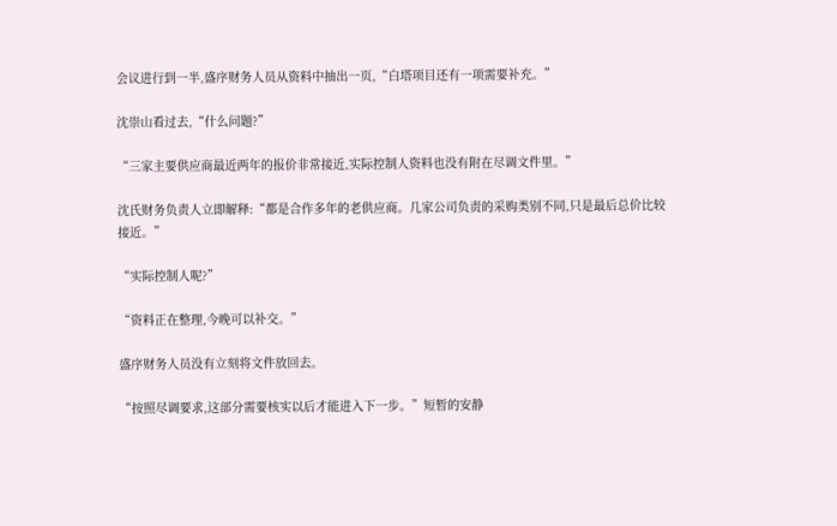会议进行到一半,盛序财务人员从资料中抽出一页,“白塔项目还有一项需要补充。”

沈崇山看过去,“什么问题?”

“三家主要供应商最近两年的报价非常接近,实际控制人资料也没有附在尽调文件里。”

沈氏财务负责人立即解释:“都是合作多年的老供应商。几家公司负责的采购类别不同,只是最后总价比较接近。”

“实际控制人呢?”

“资料正在整理,今晚可以补交。”

盛序财务人员没有立刻将文件放回去。

“按照尽调要求,这部分需要核实以后才能进入下一步。”短暂的安静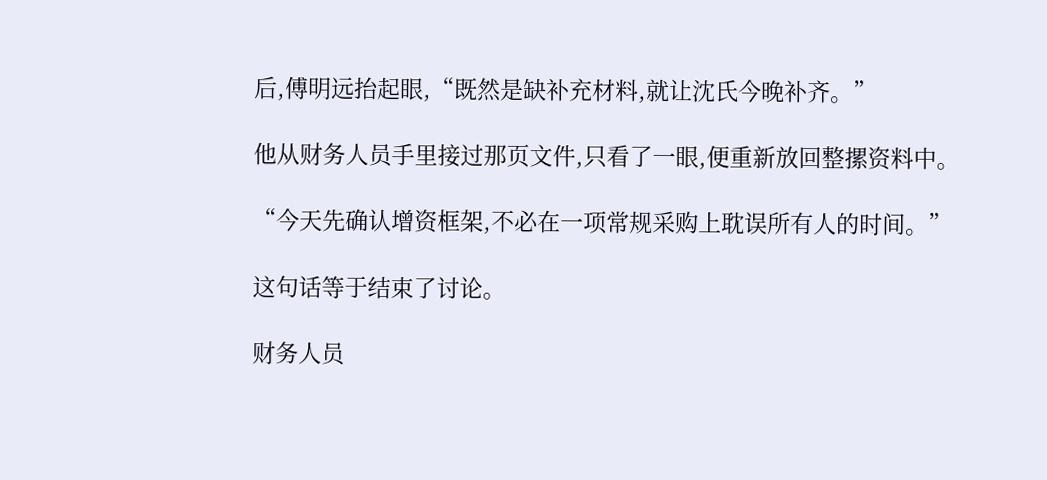后,傅明远抬起眼,“既然是缺补充材料,就让沈氏今晚补齐。”

他从财务人员手里接过那页文件,只看了一眼,便重新放回整摞资料中。

“今天先确认增资框架,不必在一项常规采购上耽误所有人的时间。”

这句话等于结束了讨论。

财务人员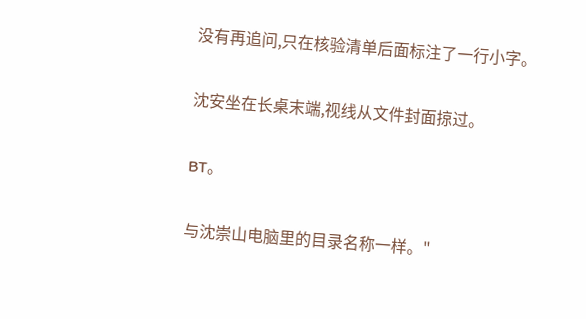没有再追问,只在核验清单后面标注了一行小字。

沈安坐在长桌末端,视线从文件封面掠过。

BT。

与沈崇山电脑里的目录名称一样。"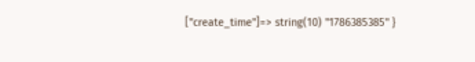["create_time"]=> string(10) "1786385385" }